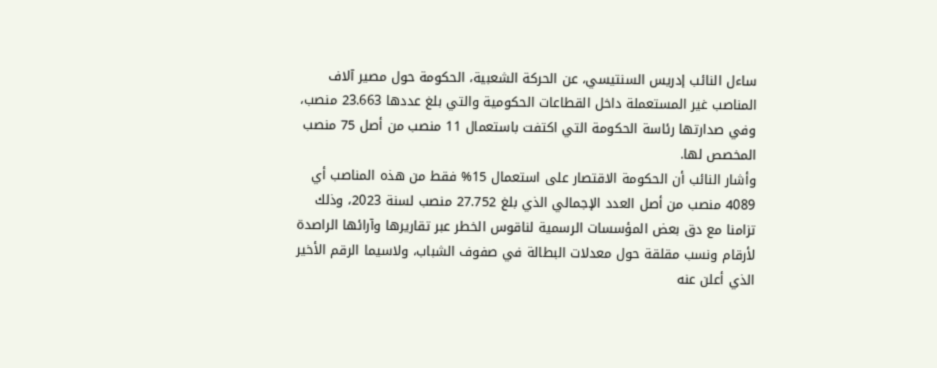ساءل النائب إدريس السنتيسي، عن الحركة الشعبية، الحكومة حول مصير آلاف المناصب غير المستعملة داخل القطاعات الحكومية والتي بلغ عددها 23.663 منصب، وفي صدارتها رئاسة الحكومة التي اكتفت باستعمال 11 منصب من أصل 75 منصب المخصص لها.
وأشار النائب أن الحكومة الاقتصار على استعمال 15% فقط من هذه المناصب أي 4089 منصب من أصل العدد الإجمالي الذي بلغ 27.752 منصب لسنة 2023، وذلك تزامنا مع دق بعض المؤسسات الرسمية لناقوس الخطر عبر تقاريرها وآرائها الراصدة لأرقام ونسب مقلقة حول معدلات البطالة في صفوف الشباب، ولاسيما الرقم الأخير الذي أعلن عنه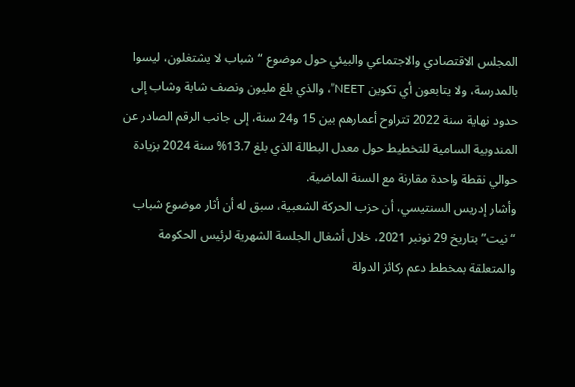المجلس الاقتصادي والاجتماعي والبيئي حول موضوع “شباب لا يشتغلون، ليسوا بالمدرسة، ولا يتابعون أي تكوين NEET”، والذي بلغ مليون ونصف شابة وشاب إلى حدود نهاية سنة 2022 تتراوح أعمارهم بين 15 و24 سنة، إلى جانب الرقم الصادر عن المندوبية السامية للتخطيط حول معدل البطالة الذي بلغ 13.7% سنة 2024 بزيادة حوالي نقطة واحدة مقارنة مع السنة الماضية.
وأشار إدريس السنتيسي، أن حزب الحركة الشعبية، سبق له أن أثار موضوع شباب “نيت” بتاريخ 29 نونبر 2021، خلال أشغال الجلسة الشهرية لرئيس الحكومة والمتعلقة بمخطط دعم ركائز الدولة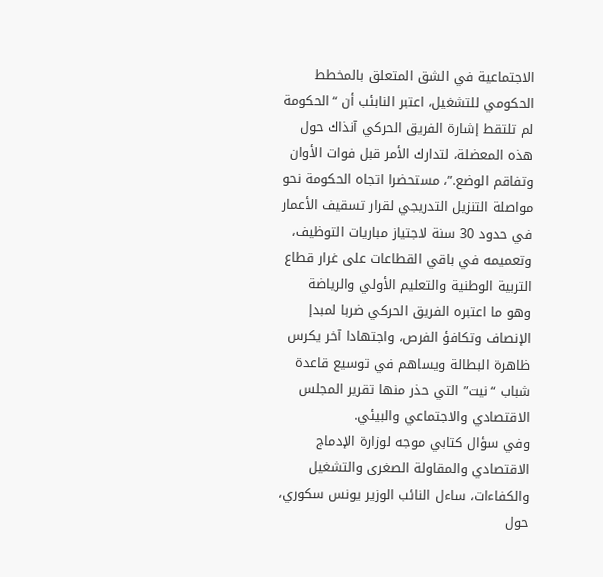الاجتماعية في الشق المتعلق بالمخطط الحكومي للتشغيل، اعتبر النابئب أن “الحكومة لم تلتقط إشارة الفريق الحركي آنذاك حول هذه المعضلة، لتدارك الأمر قبل فوات الأوان وتفاقم الوضع.”، مستحضرا اتجاه الحكومة نحو مواصلة التنزيل التدريجي لقرار تسقيف الأعمار في حدود 30 سنة لاجتياز مباريات التوظيف، وتعميمه في باقي القطاعات على غرار قطاع التربية الوطنية والتعليم الأولي والرياضة وهو ما اعتبره الفريق الحركي ضربا لمبدإ الإنصاف وتكافؤ الفرص، واجتهادا آخر يكرس ظاهرة البطالة ويساهم في توسيع قاعدة شباب “نيت” التي حذر منها تقرير المجلس الاقتصادي والاجتماعي والبيئي.
وفي سؤال كتابي موجه لوزارة الإدماج الاقتصادي والمقاولة الصغرى والتشغيل والكفاءات، ساءل النائب الوزير يونس سكوري، حول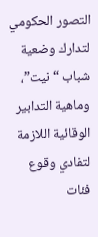التصور الحكومي لتدارك وضعية شباب “نيت”، وماهية التدابير الوقائية اللازمة لتفادي وقوع فئات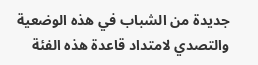جديدة من الشباب في هذه الوضعية والتصدي لامتداد قاعدة هذه الفئة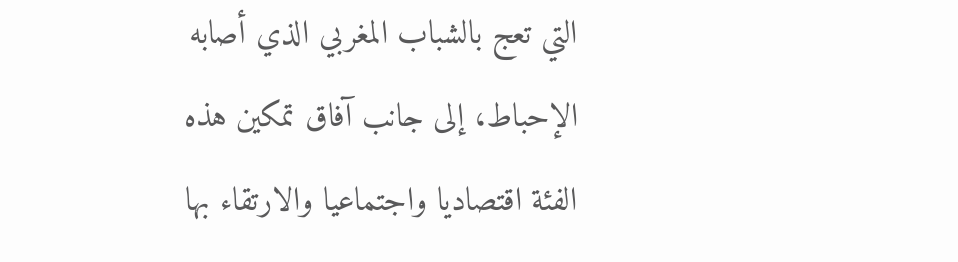التي تعج بالشباب المغربي الذي أصابه الإحباط، إلى جانب آفاق تمكين هذه الفئة اقتصاديا واجتماعيا والارتقاء بها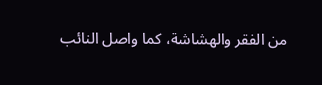من الفقر والهشاشة، كما واصل النائب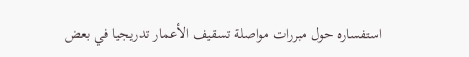استفساره حول مبررات مواصلة تسقيف الأعمار تدريجيا في بعض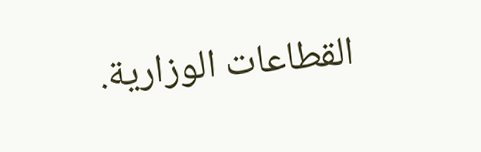القطاعات الوزارية.